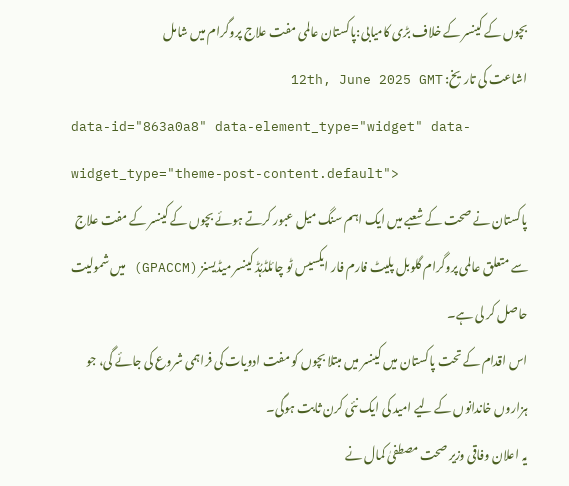بچوں کے کینسر کے خلاف بڑی کامیابی:پاکستان عالمی مفت علاج پروگرام میں شامل
اشاعت کی تاریخ: 12th, June 2025 GMT
data-id="863a0a8" data-element_type="widget" data-widget_type="theme-post-content.default">
پاکستان نے صحت کے شعبے میں ایک اہم سنگ میل عبور کرتے ہوئے بچوں کے کینسر کے مفت علاج سے متعلق عالمی پروگرام گلوبل پلیٹ فارم فار ایکسیس ٹو چائلڈہُڈ کینسر میڈیسنز (GPACCM) میں شمولیت حاصل کر لی ہے۔
اس اقدام کے تحت پاکستان میں کینسر میں مبتلا بچوں کو مفت ادویات کی فراہمی شروع کی جائے گی، جو ہزاروں خاندانوں کے لیے امید کی ایک نئی کرن ثابت ہوگی۔
یہ اعلان وفاقی وزیر صحت مصطفیٰ کمال نے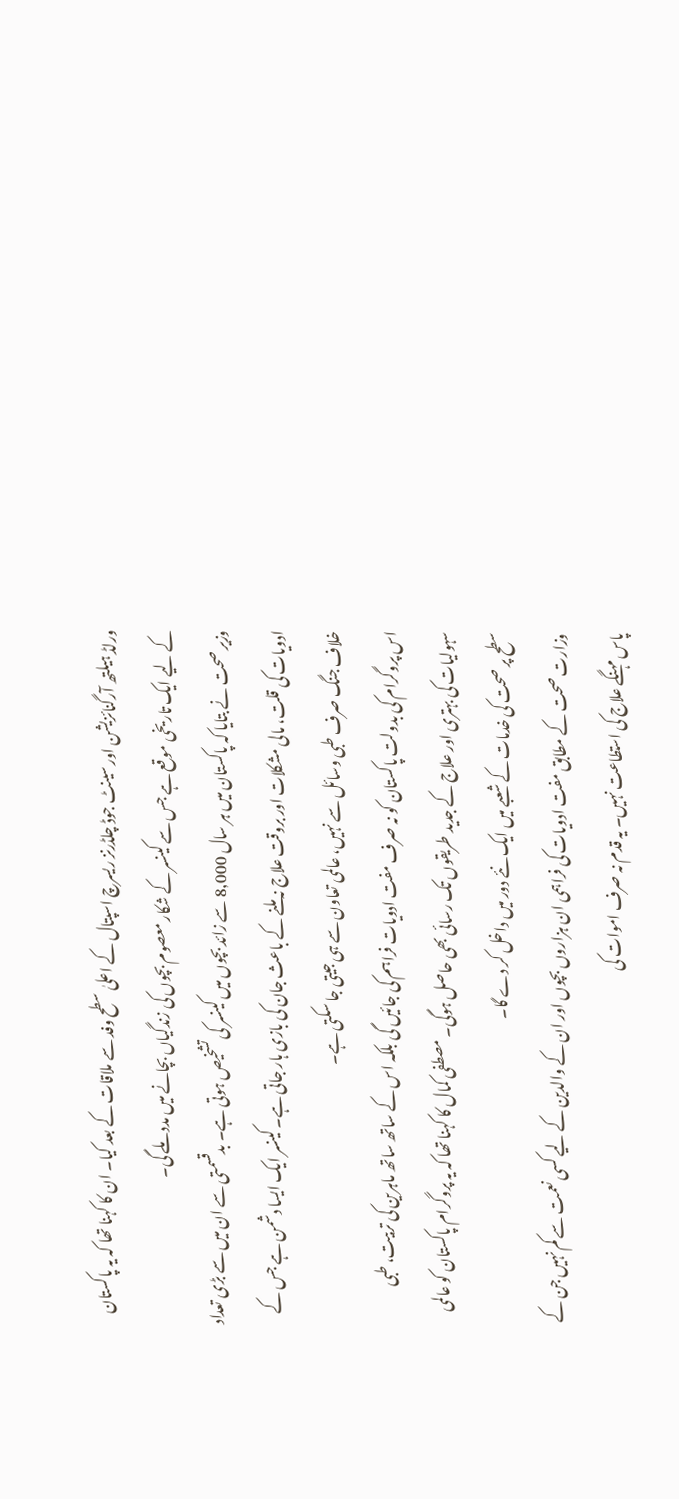ورلڈ ہیلتھ آرگنائزیشن اور سینٹ جوڈ چلڈرنز ریسرچ اسپتال کے اعلیٰ سطح وفد سے ملاقات کے بعد کیا۔ ان کا کہنا تھا کہ یہ پاکستان کے لیے ایک تاریخی موقع ہے جس سے کینسر کے شکار معصوم بچوں کی زندگیاں بچانے میں مدد ملے گی۔
وزیر صحت نے بتایا کہ پاکستان میں ہر سال 8,000 سے زائد بچوں میں کینسر کی تشخیص ہوتی ہے۔ بدقسمتی سے ان میں سے بڑی تعداد ادویات کی قلت، مالی مشکلات اور بروقت علاج نہ ملنے کے باعث جان کی بازی ہار جاتی ہے۔ کینسر ایک ایسا دشمن ہے جس کے خلاف جنگ صرف طبی وسائل سے نہیں، عالمی تعاون سے ہی جیتی جا سکتی ہے۔
اس پروگرام کی بدولت پاکستان کو نہ صرف مفت ادویات فراہم کی جائیں گی بلکہ اس کے ساتھ ساتھ ماہرین کی تربیت، طبی سہولیات کی بہتری اور علاج کے جدید طریقوں تک رسائی بھی حاصل ہوگی۔ مصطفی کمال کا کہنا تھا کہ یہ پروگرام پاکستان کو عالمی سطح پر صحت کی خدمات کے شعبے میں ایک نئے دور میں داخل کر دے گا۔
وزارت صحت کے مطابق مفت ادویات کی فراہمی ان ہزاروں بچوں اور ان کے والدین کے لیے کسی نعمت سے کم نہیں جن کے پاس مہنگے علاج کی استطاعت نہیں۔ یہ قدم نہ صرف اموات کی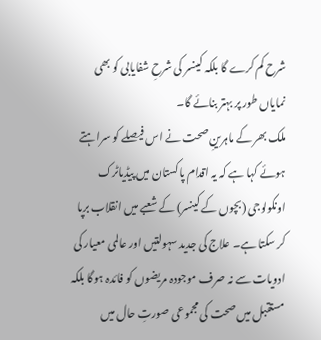شرح کم کرے گا بلکہ کینسر کی شرحِ شفایابی کو بھی نمایاں طور پر بہتر بنائے گا۔
ملک بھر کے ماہرینِ صحت نے اس فیصلے کو سراہتے ہوئے کہا ہے کہ یہ اقدام پاکستان میں پیڈیاٹرک اونکولوجی (بچوں کے کینسر) کے شعبے میں انقلاب برپا کر سکتا ہے۔ علاج کی جدید سہولتیں اور عالمی معیار کی ادویات سے نہ صرف موجودہ مریضوں کو فائدہ ہوگا بلکہ مستقبل میں صحت کی مجموعی صورتِ حال میں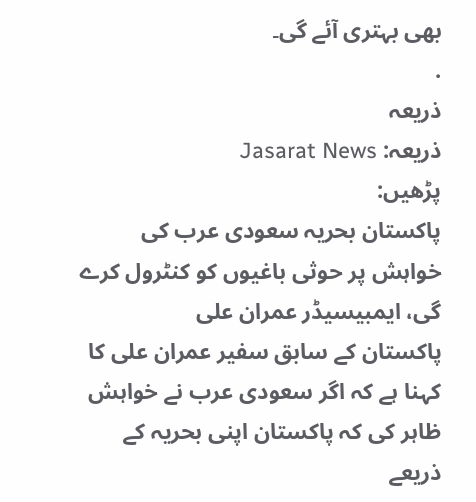بھی بہتری آئے گی۔
.
ذریعہ
ذریعہ: Jasarat News
پڑھیں:
پاکستان بحریہ سعودی عرب کی خواہش پر حوثی باغیوں کو کنٹرول کرے گی، ایمبیسیڈر عمران علی
پاکستان کے سابق سفیر عمران علی کا کہنا ہے کہ اگر سعودی عرب نے خواہش ظاہر کی کہ پاکستان اپنی بحریہ کے ذریعے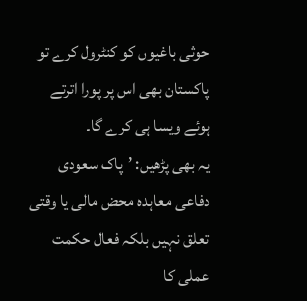حوثی باغیوں کو کنٹرول کرے تو پاکستان بھی اس پر پورا اترتے ہوئے ویسا ہی کرے گا۔
یہ بھی پڑھیں: ’پاک سعودی دفاعی معاہدہ محض مالی یا وقتی تعلق نہیں بلکہ فعال حکمت عملی کا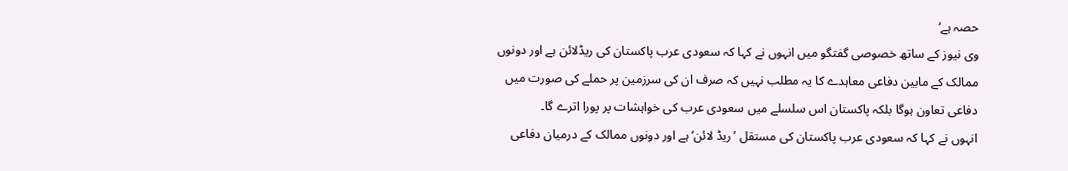حصہ ہے‘
وی نیوز کے ساتھ خصوصی گفتگو میں انہوں نے کہا کہ سعودی عرب پاکستان کی ریڈلائن ہے اور دونوں ممالک کے مابین دفاعی معاہدے کا یہ مطلب نہیں کہ صرف ان کی سرزمین پر حملے کی صورت میں دفاعی تعاون ہوگا بلکہ پاکستان اس سلسلے میں سعودی عرب کی خواہشات پر پورا اترے گا۔
انہوں نے کہا کہ سعودی عرب پاکستان کی مستقل ’ریڈ لائن‘ ہے اور دونوں ممالک کے درمیان دفاعی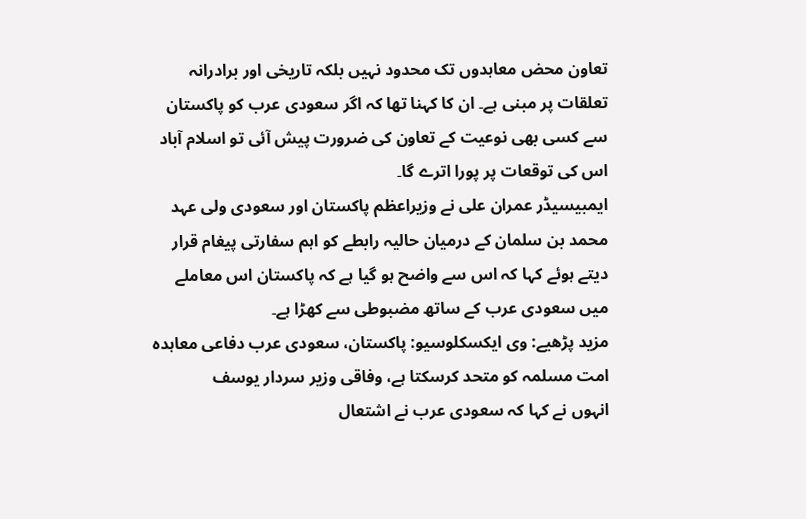تعاون محض معاہدوں تک محدود نہیں بلکہ تاریخی اور برادرانہ تعلقات پر مبنی ہے۔ ان کا کہنا تھا کہ اگر سعودی عرب کو پاکستان سے کسی بھی نوعیت کے تعاون کی ضرورت پیش آئی تو اسلام آباد اس کی توقعات پر پورا اترے گا۔
ایمبیسیڈر عمران علی نے وزیراعظم پاکستان اور سعودی ولی عہد محمد بن سلمان کے درمیان حالیہ رابطے کو اہم سفارتی پیغام قرار دیتے ہوئے کہا کہ اس سے واضح ہو گیا ہے کہ پاکستان اس معاملے میں سعودی عرب کے ساتھ مضبوطی سے کھڑا ہے۔
مزید پڑھیے: وی ایکسکلوسیو: پاکستان، سعودی عرب دفاعی معاہدہ امت مسلمہ کو متحد کرسکتا ہے، وفاقی وزیر سردار یوسف
انہوں نے کہا کہ سعودی عرب نے اشتعال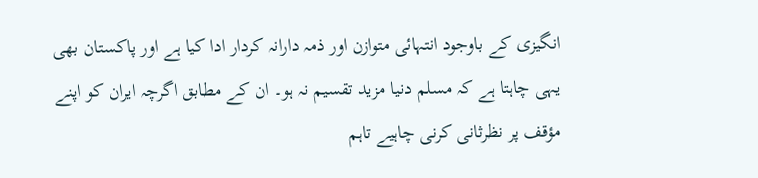انگیزی کے باوجود انتہائی متوازن اور ذمہ دارانہ کردار ادا کیا ہے اور پاکستان بھی یہی چاہتا ہے کہ مسلم دنیا مزید تقسیم نہ ہو۔ ان کے مطابق اگرچہ ایران کو اپنے مؤقف پر نظرثانی کرنی چاہیے تاہم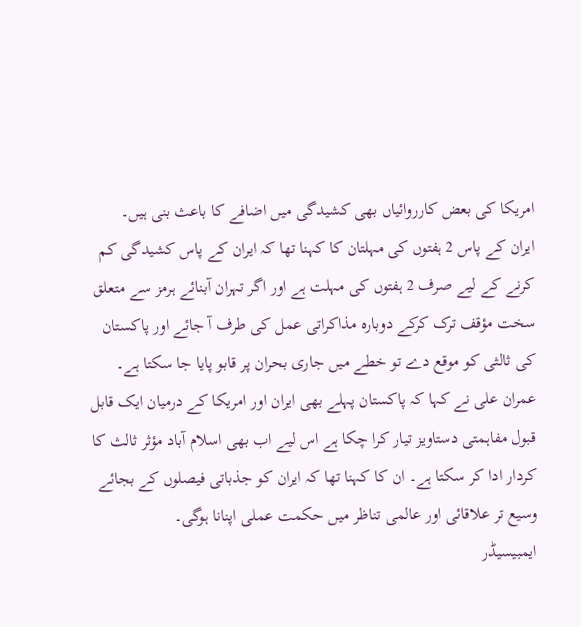امریکا کی بعض کارروائیاں بھی کشیدگی میں اضافے کا باعث بنی ہیں۔
ایران کے پاس 2 ہفتوں کی مہلتان کا کہنا تھا کہ ایران کے پاس کشیدگی کم کرنے کے لیے صرف 2 ہفتوں کی مہلت ہے اور اگر تہران آبنائے ہرمز سے متعلق سخت مؤقف ترک کرکے دوبارہ مذاکراتی عمل کی طرف آ جائے اور پاکستان کی ثالثی کو موقع دے تو خطے میں جاری بحران پر قابو پایا جا سکتا ہے۔
عمران علی نے کہا کہ پاکستان پہلے بھی ایران اور امریکا کے درمیان ایک قابل قبول مفاہمتی دستاویز تیار کرا چکا ہے اس لیے اب بھی اسلام آباد مؤثر ثالث کا کردار ادا کر سکتا ہے۔ ان کا کہنا تھا کہ ایران کو جذباتی فیصلوں کے بجائے وسیع تر علاقائی اور عالمی تناظر میں حکمت عملی اپنانا ہوگی۔
ایمبیسیڈر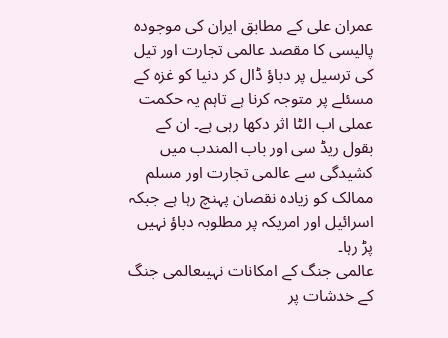عمران علی کے مطابق ایران کی موجودہ پالیسی کا مقصد عالمی تجارت اور تیل کی ترسیل پر دباؤ ڈال کر دنیا کو غزہ کے مسئلے پر متوجہ کرنا ہے تاہم یہ حکمت عملی اب الٹا اثر دکھا رہی ہے۔ ان کے بقول ریڈ سی اور باب المندب میں کشیدگی سے عالمی تجارت اور مسلم ممالک کو زیادہ نقصان پہنچ رہا ہے جبکہ اسرائیل اور امریکہ پر مطلوبہ دباؤ نہیں پڑ رہا۔
عالمی جنگ کے امکانات نہیںعالمی جنگ کے خدشات پر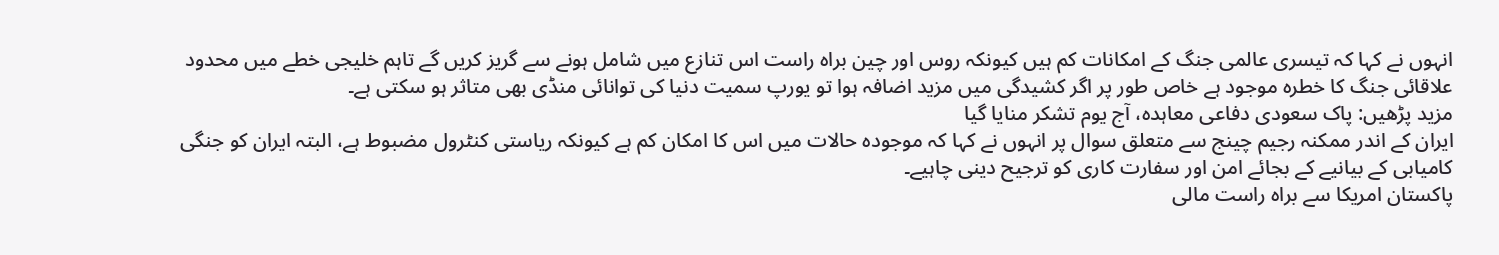انہوں نے کہا کہ تیسری عالمی جنگ کے امکانات کم ہیں کیونکہ روس اور چین براہ راست اس تنازع میں شامل ہونے سے گریز کریں گے تاہم خلیجی خطے میں محدود علاقائی جنگ کا خطرہ موجود ہے خاص طور پر اگر کشیدگی میں مزید اضافہ ہوا تو یورپ سمیت دنیا کی توانائی منڈی بھی متاثر ہو سکتی ہے۔
مزید پڑھیں: پاک سعودی دفاعی معاہدہ، آج یوم تشکر منایا گیا
ایران کے اندر ممکنہ رجیم چینج سے متعلق سوال پر انہوں نے کہا کہ موجودہ حالات میں اس کا امکان کم ہے کیونکہ ریاستی کنٹرول مضبوط ہے، البتہ ایران کو جنگی کامیابی کے بیانیے کے بجائے امن اور سفارت کاری کو ترجیح دینی چاہیے۔
پاکستان امریکا سے براہ راست مالی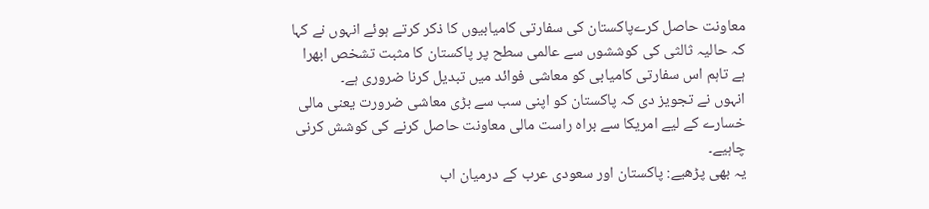معاونت حاصل کرےپاکستان کی سفارتی کامیابیوں کا ذکر کرتے ہوئے انہوں نے کہا کہ حالیہ ثالثی کی کوششوں سے عالمی سطح پر پاکستان کا مثبت تشخص ابھرا ہے تاہم اس سفارتی کامیابی کو معاشی فوائد میں تبدیل کرنا ضروری ہے۔
انہوں نے تجویز دی کہ پاکستان کو اپنی سب سے بڑی معاشی ضرورت یعنی مالی خسارے کے لیے امریکا سے براہ راست مالی معاونت حاصل کرنے کی کوشش کرنی چاہیے۔
یہ بھی پڑھیے: پاکستان اور سعودی عرب کے درمیان اب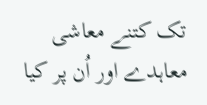تک کتنے معاشی معاہدے اور اُن پر کیا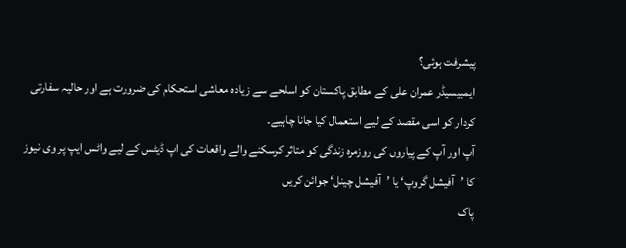پیشرفت ہوئی؟
ایمبیسیڈر عمران علی کے مطابق پاکستان کو اسلحے سے زیادہ معاشی استحکام کی ضرورت ہے اور حالیہ سفارتی کردار کو اسی مقصد کے لیے استعمال کیا جانا چاہیے۔
آپ اور آپ کے پیاروں کی روزمرہ زندگی کو متاثر کرسکنے والے واقعات کی اپ ڈیٹس کے لیے واٹس ایپ پر وی نیوز کا ’آفیشل گروپ‘ یا ’آفیشل چینل‘ جوائن کریں
پاک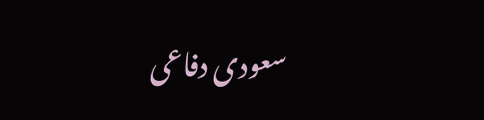سعودی دفاعی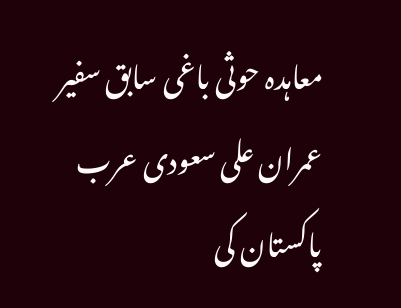معاہدہ حوثی باغی سابق سفیر عمران علی سعودی عرب پاکستان کی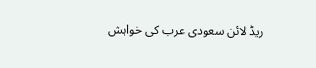ریڈ لائن سعودی عرب کی خواہش